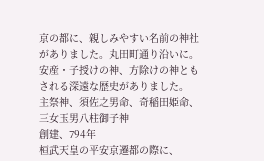京の都に、親しみやすい名前の神社がありました。丸田町通り沿いに。
安産・子授けの神、方除けの神ともされる深遠な歴史がありました。
主祭神、須佐之男命、奇稲田姫命、三女玉男八柱御子神
創建、794年
桓武天皇の平安京遷都の際に、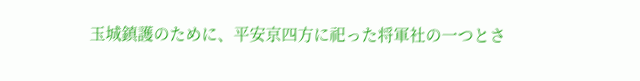玉城鎮護のために、平安京四方に祀った将軍社の一つとさ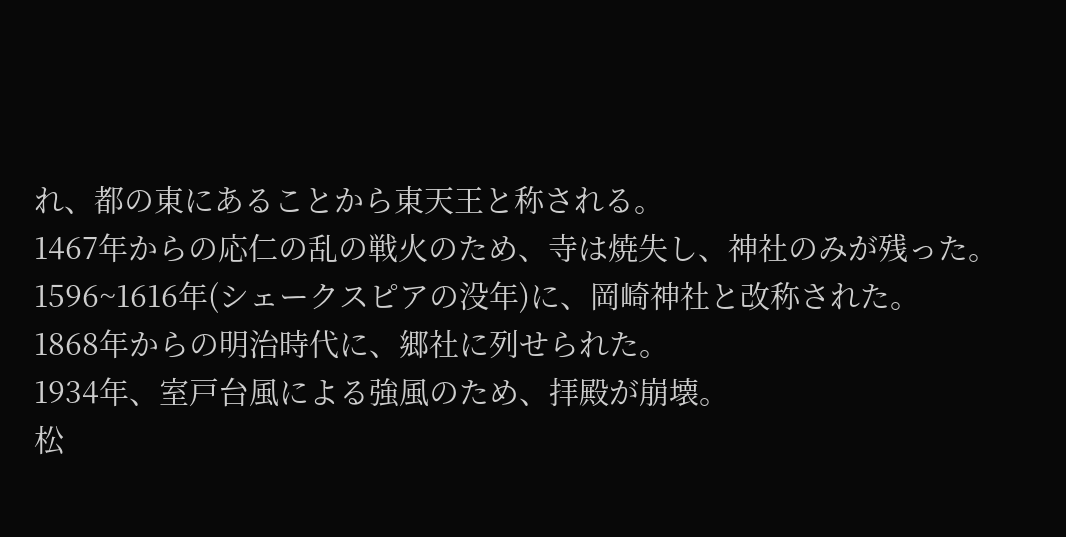れ、都の東にあることから東天王と称される。
1467年からの応仁の乱の戦火のため、寺は焼失し、神社のみが残った。
1596~1616年(シェークスピアの没年)に、岡崎神社と改称された。
1868年からの明治時代に、郷社に列せられた。
1934年、室戸台風による強風のため、拝殿が崩壊。
松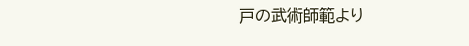戸の武術師範より